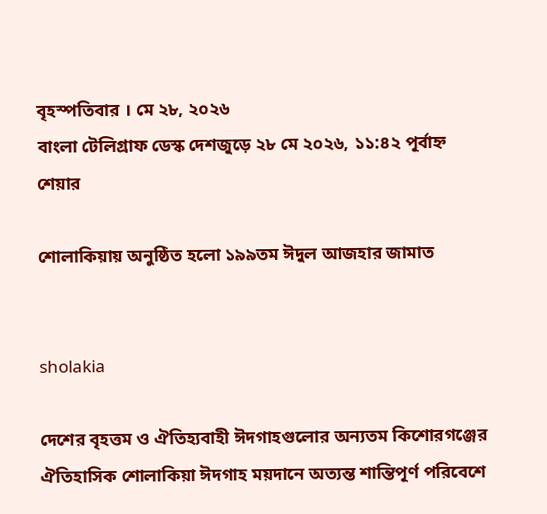বৃহস্পতিবার । মে ২৮, ২০২৬
বাংলা টেলিগ্রাফ ডেস্ক দেশজুড়ে ২৮ মে ২০২৬, ১১:৪২ পূর্বাহ্ন
শেয়ার

শোলাকিয়ায় অনুষ্ঠিত হলো ১৯৯তম ঈদুল আজহার জামাত


sholakia

দেশের বৃহত্তম ও ঐতিহ্যবাহী ঈদগাহগুলোর অন্যতম কিশোরগঞ্জের ঐতিহাসিক শোলাকিয়া ঈদগাহ ময়দানে অত্যন্ত শান্তিপূর্ণ পরিবেশে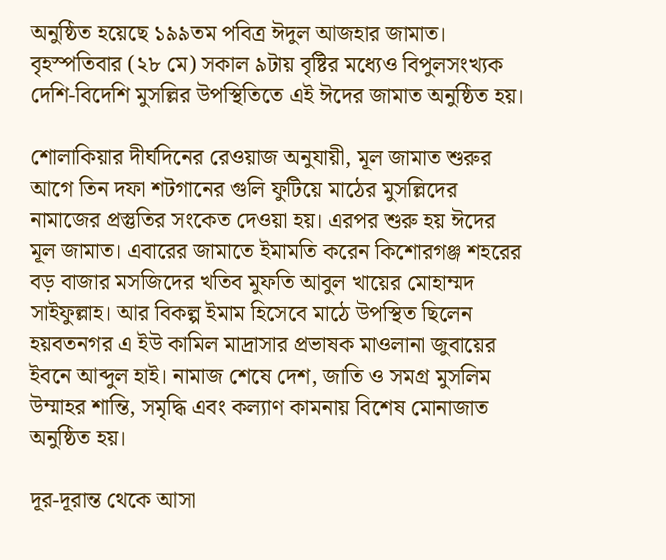অনুষ্ঠিত হয়েছে ১৯৯তম পবিত্র ঈদুল আজহার জামাত। বৃহস্পতিবার (২৮ মে) সকাল ৯টায় বৃষ্টির মধ্যেও বিপুলসংখ্যক দেশি-বিদেশি মুসল্লির উপস্থিতিতে এই ঈদের জামাত অনুষ্ঠিত হয়।

শোলাকিয়ার দীর্ঘদিনের রেওয়াজ অনুযায়ী, মূল জামাত শুরুর আগে তিন দফা শটগানের গুলি ফুটিয়ে মাঠের মুসল্লিদের নামাজের প্রস্তুতির সংকেত দেওয়া হয়। এরপর শুরু হয় ঈদের মূল জামাত। এবারের জামাতে ইমামতি করেন কিশোরগঞ্জ শহরের বড় বাজার মসজিদের খতিব মুফতি আবুল খায়ের মোহাম্মদ সাইফুল্লাহ। আর বিকল্প ইমাম হিসেবে মাঠে উপস্থিত ছিলেন হয়বতনগর এ ইউ কামিল মাদ্রাসার প্রভাষক মাওলানা জুবায়ের ইবনে আব্দুল হাই। নামাজ শেষে দেশ, জাতি ও সমগ্র মুসলিম উম্মাহর শান্তি, সমৃদ্ধি এবং কল্যাণ কামনায় বিশেষ মোনাজাত অনুষ্ঠিত হয়।

দূর-দূরান্ত থেকে আসা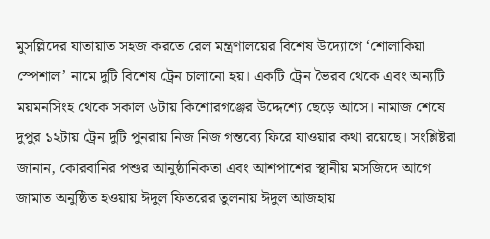মুসল্লিদের যাতায়াত সহজ করতে রেল মন্ত্রণালয়ের বিশেষ উদ্যোগে ‘শোলাকিয়া স্পেশাল’ নামে দুটি বিশেষ ট্রেন চালানো হয়। একটি ট্রেন ভৈরব থেকে এবং অন্যটি ময়মনসিংহ থেকে সকাল ৬টায় কিশোরগঞ্জের উদ্দেশ্যে ছেড়ে আসে। নামাজ শেষে দুপুর ১২টায় ট্রেন দুটি পুনরায় নিজ নিজ গন্তব্যে ফিরে যাওয়ার কথা রয়েছে। সংশ্লিষ্টরা জানান, কোরবানির পশুর আনুষ্ঠানিকতা এবং আশপাশের স্থানীয় মসজিদে আগে জামাত অনুষ্ঠিত হওয়ায় ঈদুল ফিতরের তুলনায় ঈদুল আজহায়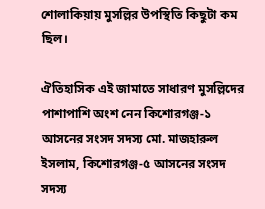শোলাকিয়ায় মুসল্লির উপস্থিতি কিছুটা কম ছিল।

ঐতিহাসিক এই জামাতে সাধারণ মুসল্লিদের পাশাপাশি অংশ নেন কিশোরগঞ্জ-১ আসনের সংসদ সদস্য মো. মাজহারুল ইসলাম, কিশোরগঞ্জ-৫ আসনের সংসদ সদস্য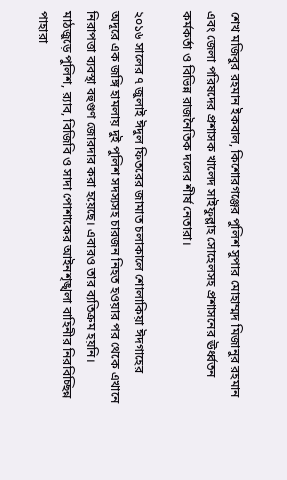শেখ মজিবুর রহমান ইকবাল, কিশোরগঞ্জের পুলিশ সুপার মোহাম্মদ মিজানুর রহমান এবং জেলা পরিষদের প্রশাসক খালেদ সাইফুল্লাহ সোহেলসহ প্রশাসনের ঊর্ধ্বতন কর্মকর্তা ও বিভিন্ন রাজনৈতিক দলের শীর্ষ নেতারা।

২০১৬ সালের ৭ জুলাই ঈদুল ফিতরের জামাত চলাকালে শোলাকিয়া ঈদগাহের অদূরে এক জঙ্গি হামলায় দুই পুলিশ সদস্যসহ চারজন নিহত হওয়ার পর থেকে এখানে নিরাপত্তা ব্যবস্থা বহুগুণ জোরদার করা হয়েছে। এবারও তার ব্যতিক্রম হয়নি। মাঠজুড়ে পুলিশ, র‍্যাব, বিজিবি ও সাদা পোশাকের আইনশৃঙ্খলা বাহিনীর নিরবিচ্ছিন্ন পাহারা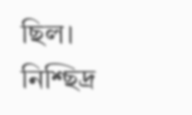ছিল। নিশ্ছিদ্র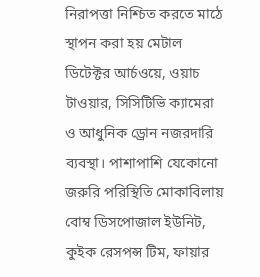নিরাপত্তা নিশ্চিত করতে মাঠে স্থাপন করা হয় মেটাল ডিটেক্টর আর্চওয়ে, ওয়াচ টাওয়ার, সিসিটিভি ক্যামেরা ও আধুনিক ড্রোন নজরদারি ব্যবস্থা। পাশাপাশি যেকোনো জরুরি পরিস্থিতি মোকাবিলায় বোম্ব ডিসপোজাল ইউনিট, কুইক রেসপন্স টিম, ফায়ার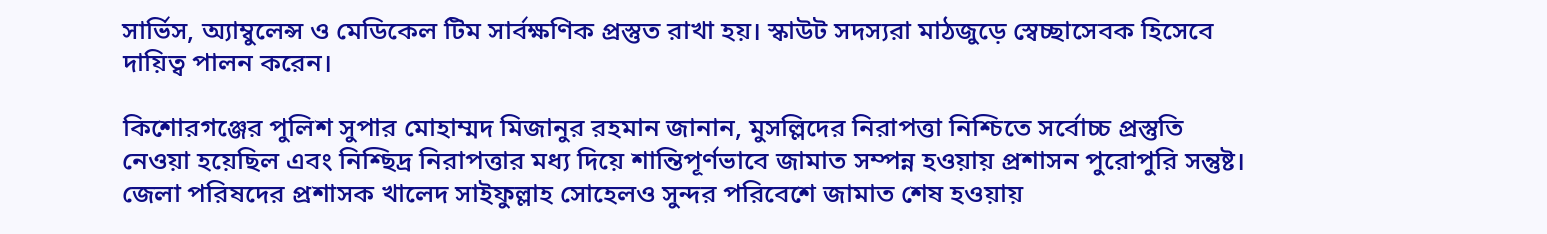সার্ভিস, অ্যাম্বুলেন্স ও মেডিকেল টিম সার্বক্ষণিক প্রস্তুত রাখা হয়। স্কাউট সদস্যরা মাঠজুড়ে স্বেচ্ছাসেবক হিসেবে দায়িত্ব পালন করেন।

কিশোরগঞ্জের পুলিশ সুপার মোহাম্মদ মিজানুর রহমান জানান, মুসল্লিদের নিরাপত্তা নিশ্চিতে সর্বোচ্চ প্রস্তুতি নেওয়া হয়েছিল এবং নিশ্ছিদ্র নিরাপত্তার মধ্য দিয়ে শান্তিপূর্ণভাবে জামাত সম্পন্ন হওয়ায় প্রশাসন পুরোপুরি সন্তুষ্ট। জেলা পরিষদের প্রশাসক খালেদ সাইফুল্লাহ সোহেলও সুন্দর পরিবেশে জামাত শেষ হওয়ায়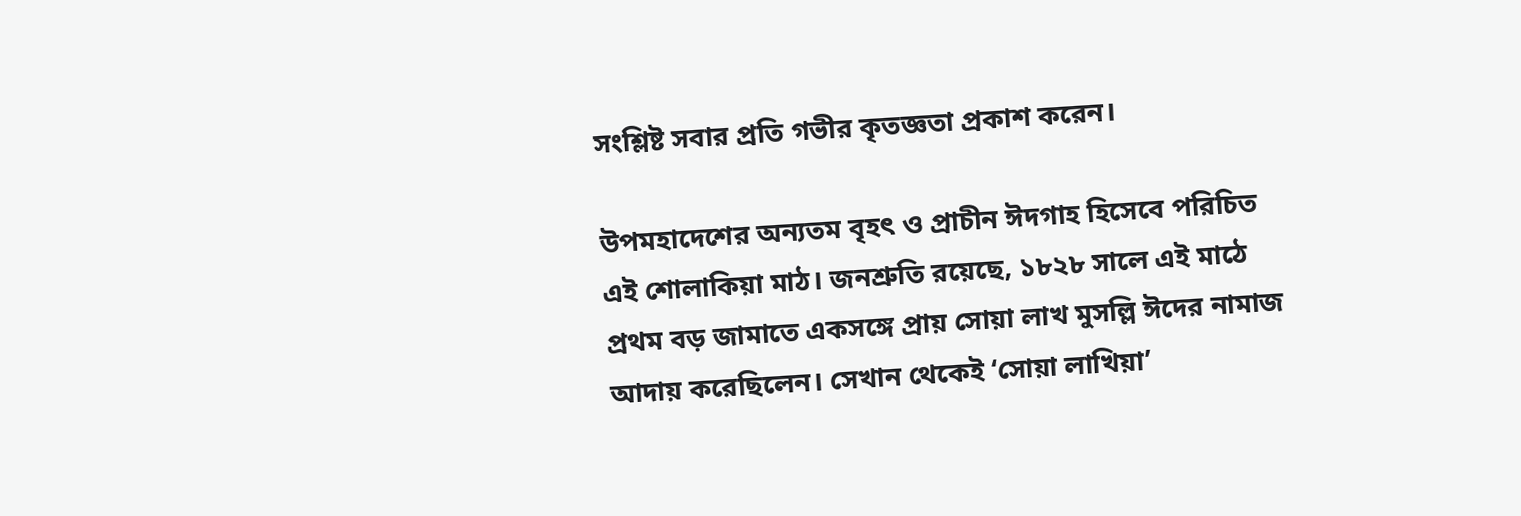সংশ্লিষ্ট সবার প্রতি গভীর কৃতজ্ঞতা প্রকাশ করেন।

উপমহাদেশের অন্যতম বৃহৎ ও প্রাচীন ঈদগাহ হিসেবে পরিচিত এই শোলাকিয়া মাঠ। জনশ্রুতি রয়েছে, ১৮২৮ সালে এই মাঠে প্রথম বড় জামাতে একসঙ্গে প্রায় সোয়া লাখ মুসল্লি ঈদের নামাজ আদায় করেছিলেন। সেখান থেকেই ‘সোয়া লাখিয়া’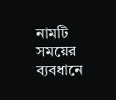নামটি সময়ের ব্যবধানে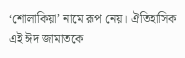‘শোলাকিয়া’ নামে রূপ নেয়। ঐতিহাসিক এই ঈদ জামাতকে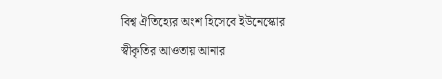বিশ্ব ঐতিহ্যের অংশ হিসেবে ইউনেস্কোর স্বীকৃতির আওতায় আনার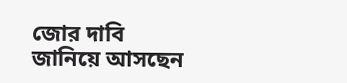জোর দাবি জানিয়ে আসছেন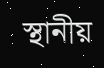স্থানীয়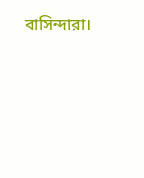বাসিন্দারা।